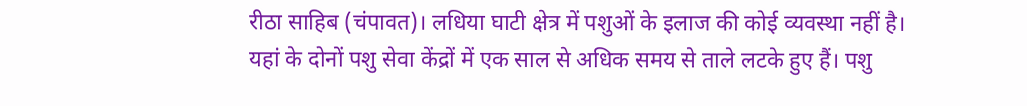रीठा साहिब (चंपावत)। लधिया घाटी क्षेत्र में पशुओं के इलाज की कोई व्यवस्था नहीं है। यहां के दोनों पशु सेवा केंद्रों में एक साल से अधिक समय से ताले लटके हुए हैं। पशु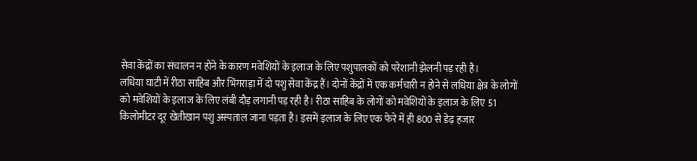सेवा केंद्रों का संचालन न होने के कारण मवेशियों के इलाज के लिए पशुपालकों को परेशानी झेलनी पड़ रही है।
लधिया घाटी में रीठा साहिब और भिंगराड़ा में दो पशु सेवा केंद्र हैं। दोनों केंद्रों में एक कर्मचारी न होने से लधिया क्षेत्र के लोगों को मवेशियों के इलाज के लिए लंबी दौड़ लगानी पड़ रही है। रीठा साहिब के लोगों को मवेशियों के इलाज के लिए 51 किलोमीटर दूर खेतीखान पशु अस्पताल जाना पड़ता है। इसमें इलाज के लिए एक फेरे में ही 800 से डेढ़ हजार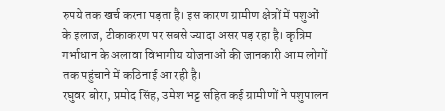रुपये तक खर्च करना पड़ता है। इस कारण ग्रामीण क्षेत्रों में पशुओं के इलाज, टीकाकरण पर सबसे ज्यादा असर पड़ रहा है। कृत्रिम गर्भाधान के अलावा विभागीय योजनाओं की जानकारी आम लोगों तक पहुंचाने में कठिनाई आ रही है।
रघुवर बोरा, प्रमोद सिंह, उमेश भट्ट सहित कई ग्रामीणों ने पशुपालन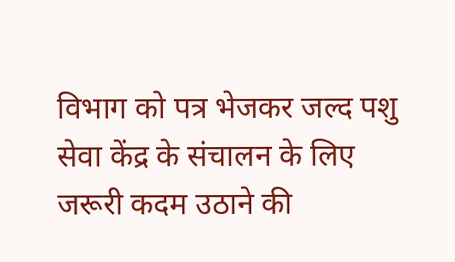विभाग को पत्र भेजकर जल्द पशु सेवा केंद्र के संचालन के लिए जरूरी कदम उठाने की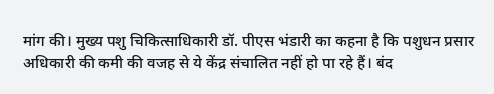मांग की। मुख्य पशु चिकित्साधिकारी डॉ. पीएस भंडारी का कहना है कि पशुधन प्रसार अधिकारी की कमी की वजह से ये केंद्र संचालित नहीं हो पा रहे हैं। बंद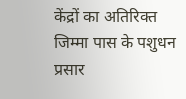केंद्रों का अतिरिक्त जिम्मा पास के पशुधन प्रसार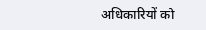अधिकारियों को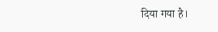दिया गया है।